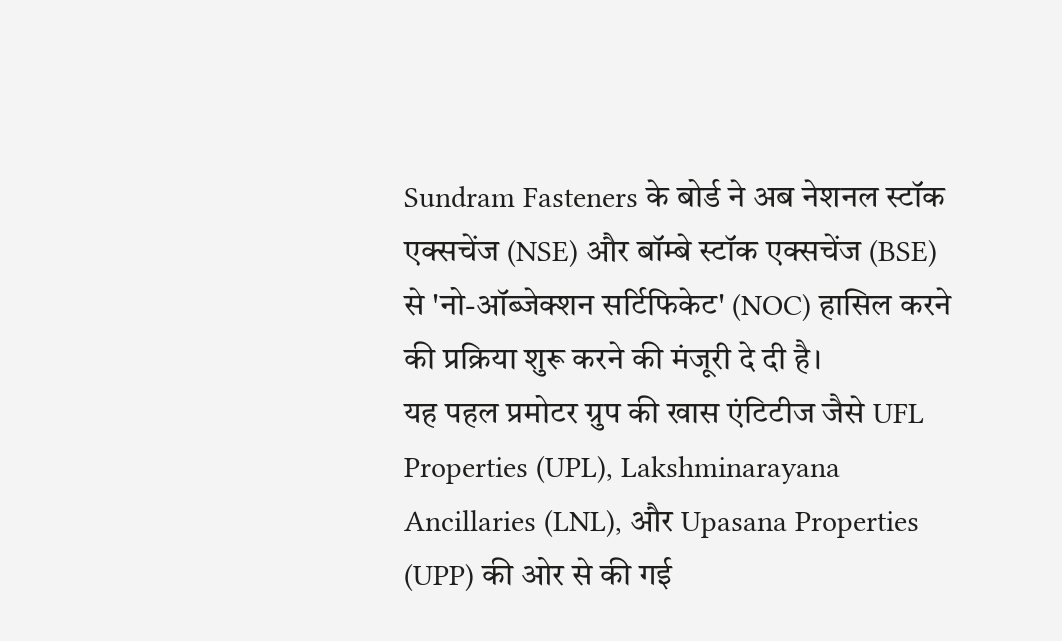Sundram Fasteners के बोर्ड ने अब नेशनल स्टॉक एक्सचेंज (NSE) और बॉम्बे स्टॉक एक्सचेंज (BSE) से 'नो-ऑब्जेक्शन सर्टिफिकेट' (NOC) हासिल करने की प्रक्रिया शुरू करने की मंजूरी दे दी है।
यह पहल प्रमोटर ग्रुप की खास एंटिटीज जैसे UFL Properties (UPL), Lakshminarayana Ancillaries (LNL), और Upasana Properties (UPP) की ओर से की गई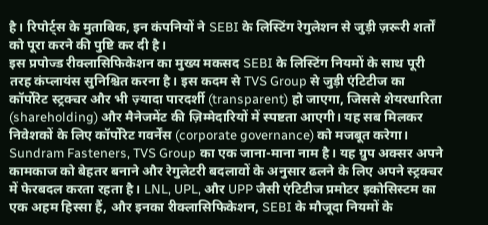है। रिपोर्ट्स के मुताबिक, इन कंपनियों ने SEBI के लिस्टिंग रेगुलेशन से जुड़ी ज़रूरी शर्तों को पूरा करने की पुष्टि कर दी है।
इस प्रपोज्ड रीक्लासिफिकेशन का मुख्य मकसद SEBI के लिस्टिंग नियमों के साथ पूरी तरह कंप्लायंस सुनिश्चित करना है। इस कदम से TVS Group से जुड़ी एंटिटीज का कॉर्पोरेट स्ट्रक्चर और भी ज़्यादा पारदर्शी (transparent) हो जाएगा, जिससे शेयरधारिता (shareholding) और मैनेजमेंट की ज़िम्मेदारियों में स्पष्टता आएगी। यह सब मिलकर निवेशकों के लिए कॉर्पोरेट गवर्नेंस (corporate governance) को मजबूत करेगा।
Sundram Fasteners, TVS Group का एक जाना-माना नाम है। यह ग्रुप अक्सर अपने कामकाज को बेहतर बनाने और रेगुलेटरी बदलावों के अनुसार ढलने के लिए अपने स्ट्रक्चर में फेरबदल करता रहता है। LNL, UPL, और UPP जैसी एंटिटीज प्रमोटर इकोसिस्टम का एक अहम हिस्सा हैं, और इनका रीक्लासिफिकेशन, SEBI के मौजूदा नियमों के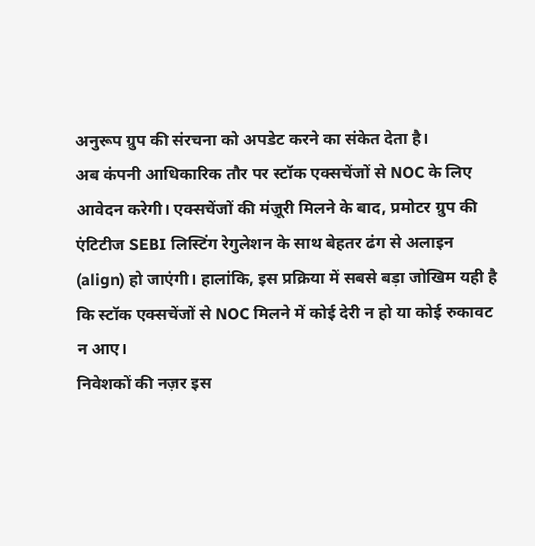अनुरूप ग्रुप की संरचना को अपडेट करने का संकेत देता है।
अब कंपनी आधिकारिक तौर पर स्टॉक एक्सचेंजों से NOC के लिए आवेदन करेगी। एक्सचेंजों की मंज़ूरी मिलने के बाद, प्रमोटर ग्रुप की एंटिटीज SEBI लिस्टिंग रेगुलेशन के साथ बेहतर ढंग से अलाइन (align) हो जाएंगी। हालांकि, इस प्रक्रिया में सबसे बड़ा जोखिम यही है कि स्टॉक एक्सचेंजों से NOC मिलने में कोई देरी न हो या कोई रुकावट न आए।
निवेशकों की नज़र इस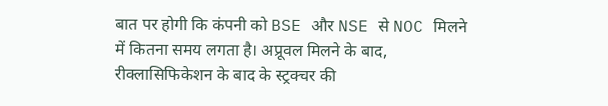बात पर होगी कि कंपनी को BSE और NSE से NOC मिलने में कितना समय लगता है। अप्रूवल मिलने के बाद, रीक्लासिफिकेशन के बाद के स्ट्रक्चर की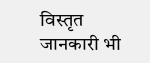विस्तृत जानकारी भी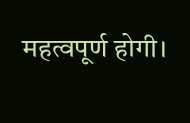महत्वपूर्ण होगी।